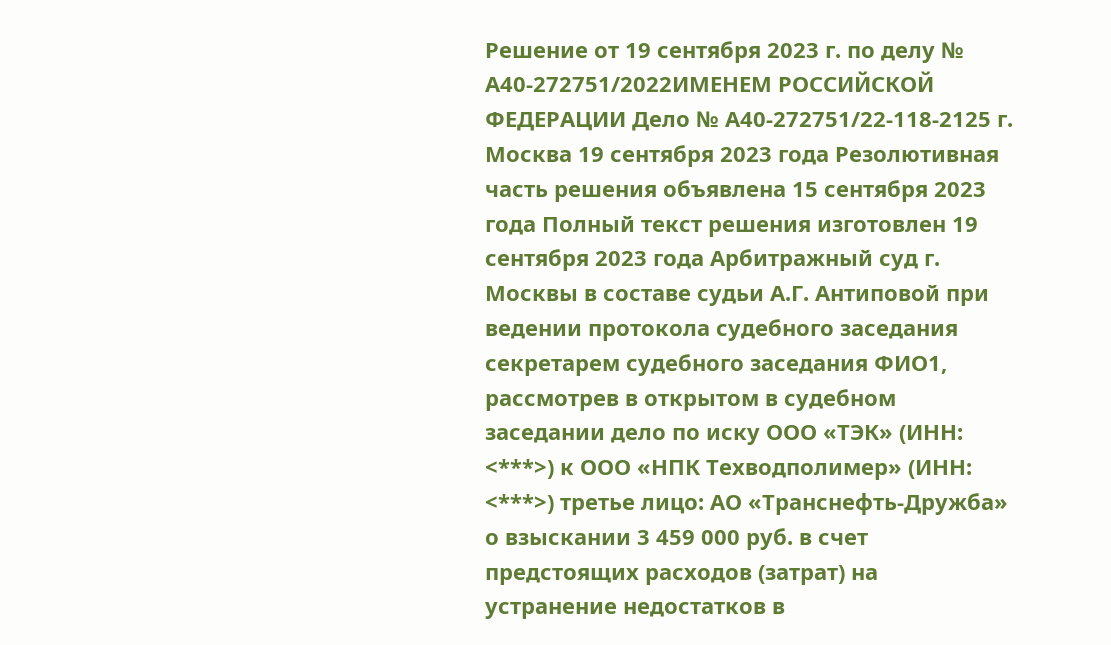Решение от 19 сентября 2023 г. по делу № А40-272751/2022ИМЕНЕМ РОССИЙСКОЙ ФЕДЕРАЦИИ Дело № А40-272751/22-118-2125 г. Москва 19 сентября 2023 года Резолютивная часть решения объявлена 15 сентября 2023 года Полный текст решения изготовлен 19 сентября 2023 года Арбитражный суд г. Москвы в составе судьи А.Г. Антиповой при ведении протокола судебного заседания секретарем судебного заседания ФИО1, рассмотрев в открытом в судебном заседании дело по иску ООО «ТЭК» (ИНН: <***>) к ООО «НПК Техводполимер» (ИНН: <***>) третье лицо: АО «Транснефть-Дружба» о взыскании 3 459 000 руб. в счет предстоящих расходов (затрат) на устранение недостатков в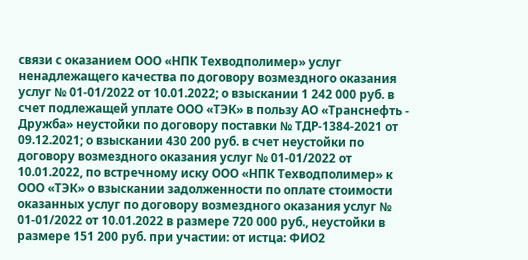связи с оказанием ООО «НПК Техводполимер» услуг ненадлежащего качества по договору возмездного оказания услуг № 01-01/2022 от 10.01.2022; о взыскании 1 242 000 руб. в счет подлежащей уплате ООО «ТЭК» в пользу АО «Транснефть - Дружба» неустойки по договору поставки № ТДР-1384-2021 от 09.12.2021; о взыскании 430 200 руб. в счет неустойки по договору возмездного оказания услуг № 01-01/2022 от 10.01.2022, по встречному иску ООО «НПК Техводполимер» к ООО «ТЭК» о взыскании задолженности по оплате стоимости оказанных услуг по договору возмездного оказания услуг № 01-01/2022 от 10.01.2022 в размере 720 000 руб., неустойки в размере 151 200 руб. при участии: от истца: ФИО2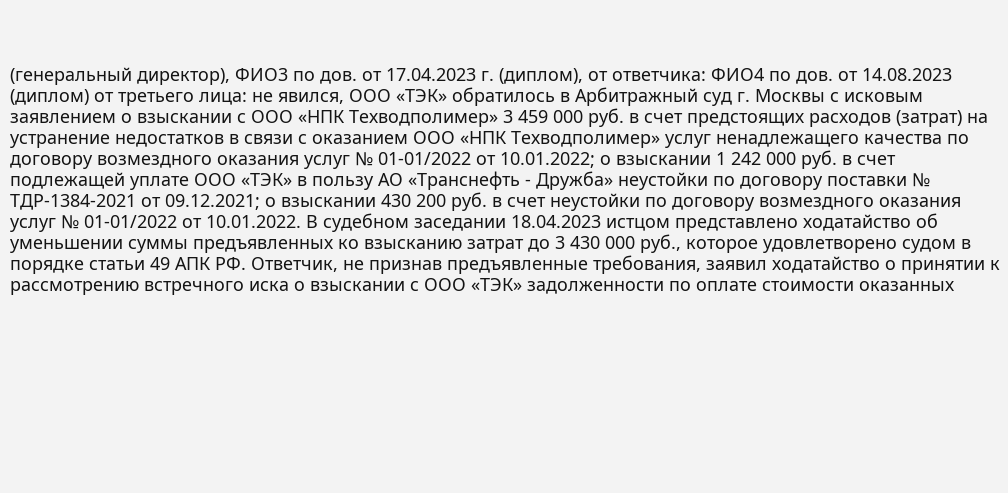(генеральный директор), ФИО3 по дов. от 17.04.2023 г. (диплом), от ответчика: ФИО4 по дов. от 14.08.2023 (диплом) от третьего лица: не явился, ООО «ТЭК» обратилось в Арбитражный суд г. Москвы с исковым заявлением о взыскании с ООО «НПК Техводполимер» 3 459 000 руб. в счет предстоящих расходов (затрат) на устранение недостатков в связи с оказанием ООО «НПК Техводполимер» услуг ненадлежащего качества по договору возмездного оказания услуг № 01-01/2022 от 10.01.2022; о взыскании 1 242 000 руб. в счет подлежащей уплате ООО «ТЭК» в пользу АО «Транснефть - Дружба» неустойки по договору поставки № ТДР-1384-2021 от 09.12.2021; о взыскании 430 200 руб. в счет неустойки по договору возмездного оказания услуг № 01-01/2022 от 10.01.2022. В судебном заседании 18.04.2023 истцом представлено ходатайство об уменьшении суммы предъявленных ко взысканию затрат до 3 430 000 руб., которое удовлетворено судом в порядке статьи 49 АПК РФ. Ответчик, не признав предъявленные требования, заявил ходатайство о принятии к рассмотрению встречного иска о взыскании с ООО «ТЭК» задолженности по оплате стоимости оказанных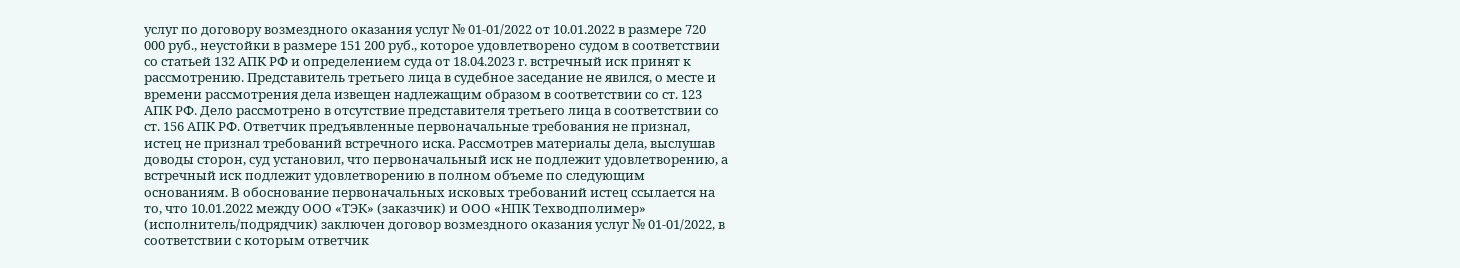услуг по договору возмездного оказания услуг № 01-01/2022 от 10.01.2022 в размере 720 000 руб., неустойки в размере 151 200 руб., которое удовлетворено судом в соответствии со статьей 132 АПК РФ и определением суда от 18.04.2023 г. встречный иск принят к рассмотрению. Представитель третьего лица в судебное заседание не явился, о месте и времени рассмотрения дела извещен надлежащим образом в соответствии со ст. 123 АПК РФ. Дело рассмотрено в отсутствие представителя третьего лица в соответствии со ст. 156 АПК РФ. Ответчик предъявленные первоначальные требования не признал, истец не признал требований встречного иска. Рассмотрев материалы дела, выслушав доводы сторон, суд установил, что первоначальный иск не подлежит удовлетворению, а встречный иск подлежит удовлетворению в полном объеме по следующим основаниям. В обоснование первоначальных исковых требований истец ссылается на то, что 10.01.2022 между ООО «ТЭК» (заказчик) и ООО «НПК Техводполимер» (исполнитель/подрядчик) заключен договор возмездного оказания услуг № 01-01/2022, в соответствии с которым ответчик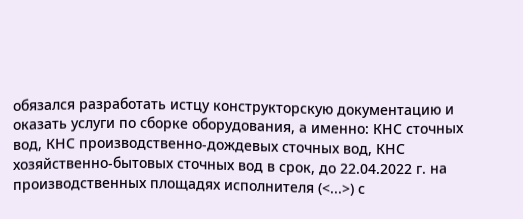обязался разработать истцу конструкторскую документацию и оказать услуги по сборке оборудования, а именно: КНС сточных вод, КНС производственно-дождевых сточных вод, КНС хозяйственно-бытовых сточных вод в срок, до 22.04.2022 г. на производственных площадях исполнителя (<...>) с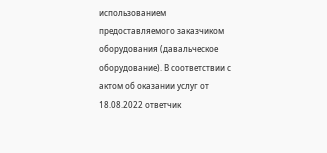использованием предоставляемого заказчиком оборудования (давальческое оборудование). В соответствии с актом об оказании услуг от 18.08.2022 ответчик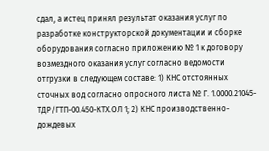сдал, а истец принял результат оказания услуг по разработке конструкторской документации и сборке оборудования согласно приложению № 1 к договору возмездного оказания услуг согласно ведомости отгрузки в следующем составе: 1) КНС отстоянных сточных вод согласно опросного листа № Г. 1.0000.21045-ТДР/ГТП-00.450-КТХ.ОЛ 1; 2) КНС производственно-дождевых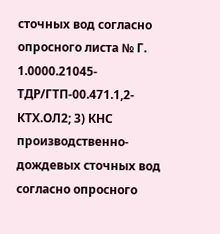сточных вод согласно опросного листа № Г. 1.0000.21045-ТДР/ГТП-00.471.1,2-КТХ.ОЛ2; 3) КНС производственно-дождевых сточных вод согласно опросного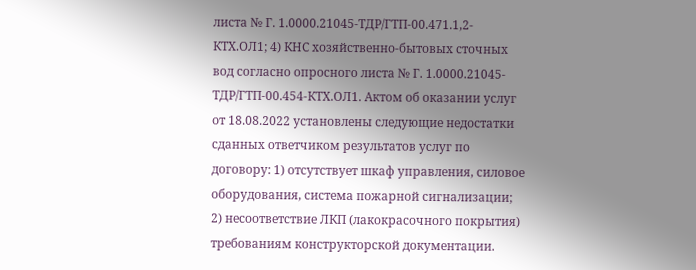листа № Г. 1.0000.21045-ТДР/ГТП-00.471.1,2-КТХ.ОЛ1; 4) КНС хозяйственно-бытовых сточных вод согласно опросного листа № Г. 1.0000.21045-ТДР/ГТП-00.454-КТХ.ОЛ1. Актом об оказании услуг от 18.08.2022 установлены следующие недостатки сданных ответчиком результатов услуг по договору: 1) отсутствует шкаф управления, силовое оборудования, система пожарной сигнализации; 2) несоответствие ЛКП (лакокрасочного покрытия) требованиям конструкторской документации.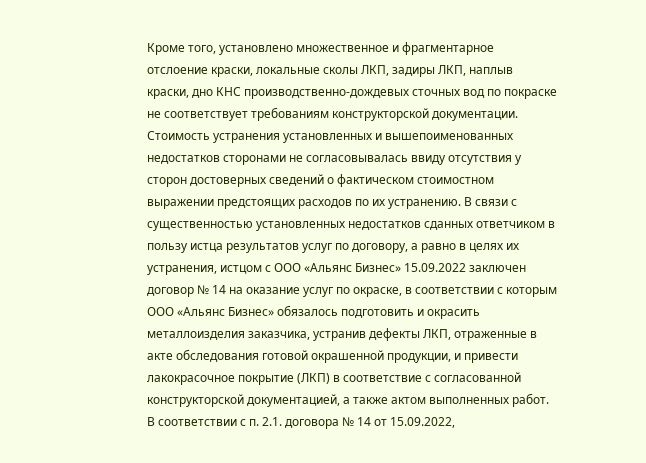Кроме того, установлено множественное и фрагментарное отслоение краски, локальные сколы ЛКП, задиры ЛКП, наплыв краски, дно КНС производственно-дождевых сточных вод по покраске не соответствует требованиям конструкторской документации. Стоимость устранения установленных и вышепоименованных недостатков сторонами не согласовывалась ввиду отсутствия у сторон достоверных сведений о фактическом стоимостном выражении предстоящих расходов по их устранению. В связи с существенностью установленных недостатков сданных ответчиком в пользу истца результатов услуг по договору, а равно в целях их устранения, истцом с ООО «Альянс Бизнес» 15.09.2022 заключен договор № 14 на оказание услуг по окраске, в соответствии с которым ООО «Альянс Бизнес» обязалось подготовить и окрасить металлоизделия заказчика, устранив дефекты ЛКП, отраженные в акте обследования готовой окрашенной продукции, и привести лакокрасочное покрытие (ЛКП) в соответствие с согласованной конструкторской документацией, а также актом выполненных работ. В соответствии с п. 2.1. договора № 14 от 15.09.2022,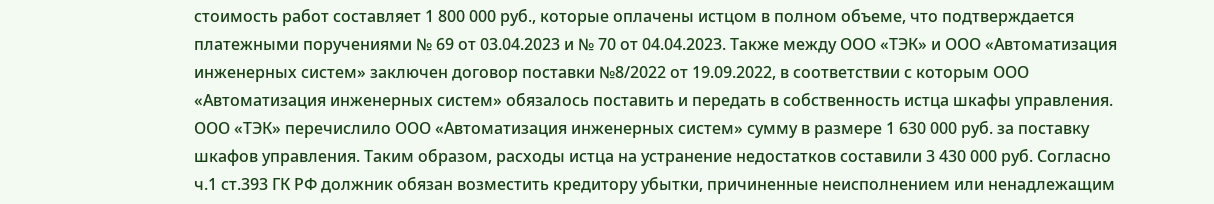стоимость работ составляет 1 800 000 руб., которые оплачены истцом в полном объеме, что подтверждается платежными поручениями № 69 от 03.04.2023 и № 70 от 04.04.2023. Также между ООО «ТЭК» и ООО «Автоматизация инженерных систем» заключен договор поставки №8/2022 от 19.09.2022, в соответствии с которым ООО «Автоматизация инженерных систем» обязалось поставить и передать в собственность истца шкафы управления. ООО «ТЭК» перечислило ООО «Автоматизация инженерных систем» сумму в размере 1 630 000 руб. за поставку шкафов управления. Таким образом, расходы истца на устранение недостатков составили 3 430 000 руб. Согласно ч.1 ст.393 ГК РФ должник обязан возместить кредитору убытки, причиненные неисполнением или ненадлежащим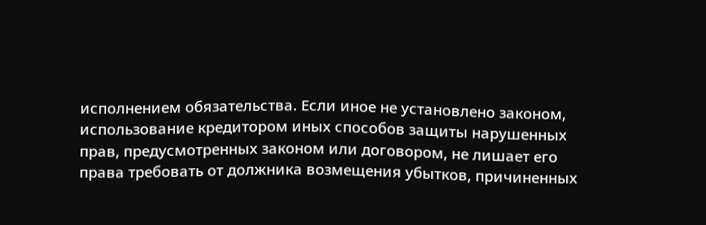исполнением обязательства. Если иное не установлено законом, использование кредитором иных способов защиты нарушенных прав, предусмотренных законом или договором, не лишает его права требовать от должника возмещения убытков, причиненных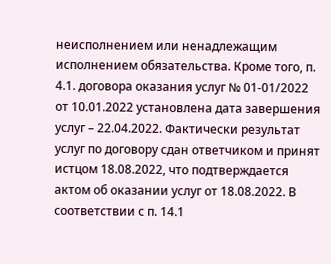неисполнением или ненадлежащим исполнением обязательства. Кроме того, п. 4.1. договора оказания услуг № 01-01/2022 от 10.01.2022 установлена дата завершения услуг – 22.04.2022. Фактически результат услуг по договору сдан ответчиком и принят истцом 18.08.2022, что подтверждается актом об оказании услуг от 18.08.2022. В соответствии с п. 14.1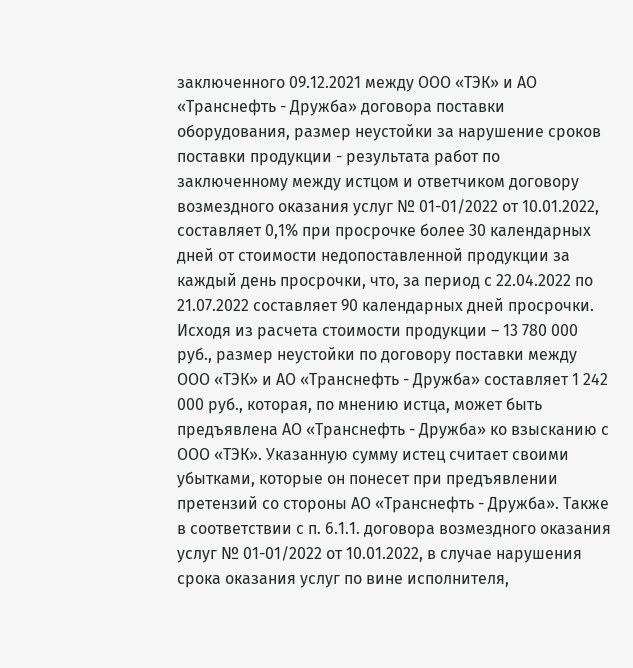заключенного 09.12.2021 между ООО «ТЭК» и АО «Транснефть - Дружба» договора поставки оборудования, размер неустойки за нарушение сроков поставки продукции - результата работ по заключенному между истцом и ответчиком договору возмездного оказания услуг № 01-01/2022 от 10.01.2022, составляет 0,1% при просрочке более 30 календарных дней от стоимости недопоставленной продукции за каждый день просрочки, что, за период с 22.04.2022 по 21.07.2022 составляет 90 календарных дней просрочки. Исходя из расчета стоимости продукции – 13 780 000 руб., размер неустойки по договору поставки между ООО «ТЭК» и АО «Транснефть - Дружба» составляет 1 242 000 руб., которая, по мнению истца, может быть предъявлена АО «Транснефть - Дружба» ко взысканию с ООО «ТЭК». Указанную сумму истец считает своими убытками, которые он понесет при предъявлении претензий со стороны АО «Транснефть - Дружба». Также в соответствии с п. 6.1.1. договора возмездного оказания услуг № 01-01/2022 от 10.01.2022, в случае нарушения срока оказания услуг по вине исполнителя,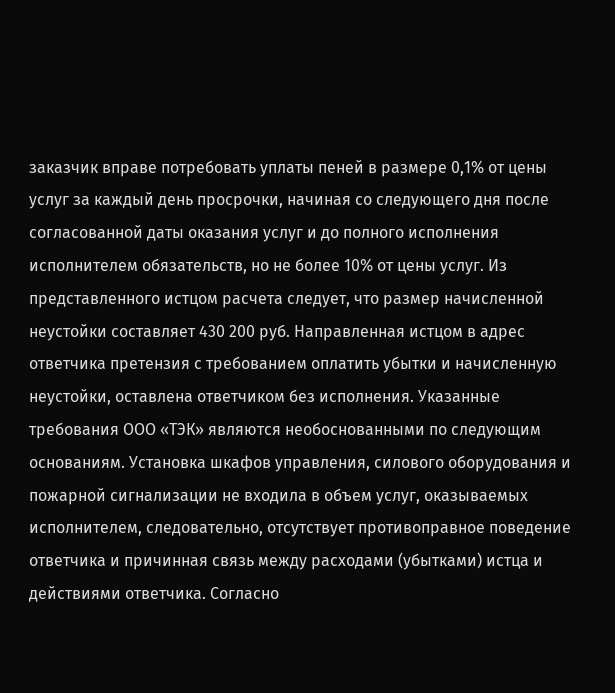заказчик вправе потребовать уплаты пеней в размере 0,1% от цены услуг за каждый день просрочки, начиная со следующего дня после согласованной даты оказания услуг и до полного исполнения исполнителем обязательств, но не более 10% от цены услуг. Из представленного истцом расчета следует, что размер начисленной неустойки составляет 430 200 руб. Направленная истцом в адрес ответчика претензия с требованием оплатить убытки и начисленную неустойки, оставлена ответчиком без исполнения. Указанные требования ООО «ТЭК» являются необоснованными по следующим основаниям. Установка шкафов управления, силового оборудования и пожарной сигнализации не входила в объем услуг, оказываемых исполнителем, следовательно, отсутствует противоправное поведение ответчика и причинная связь между расходами (убытками) истца и действиями ответчика. Согласно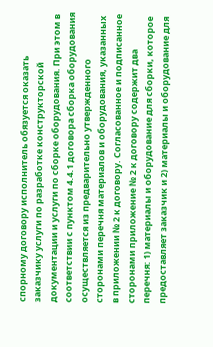спорному договору исполнитель обязуется оказать заказчику услуги по разработке конструкторской документации и услуги по сборке оборудования. При этом в соответствии с пунктом 4.4.1 договора сборка оборудования осуществляется из предварительно утвержденного сторонами перечня материалов и оборудования, указанных в приложении № 2 к договору. Согласованное и подписанное сторонами приложение № 2 к договору содержит два перечня: 1) материалы и оборудование для сборки, которое предоставляет заказчик и 2) материалы и оборудование для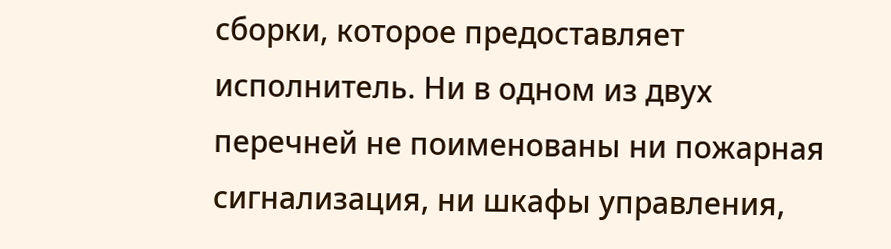сборки, которое предоставляет исполнитель. Ни в одном из двух перечней не поименованы ни пожарная сигнализация, ни шкафы управления,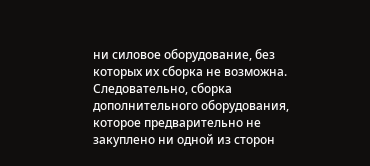ни силовое оборудование, без которых их сборка не возможна. Следовательно, сборка дополнительного оборудования, которое предварительно не закуплено ни одной из сторон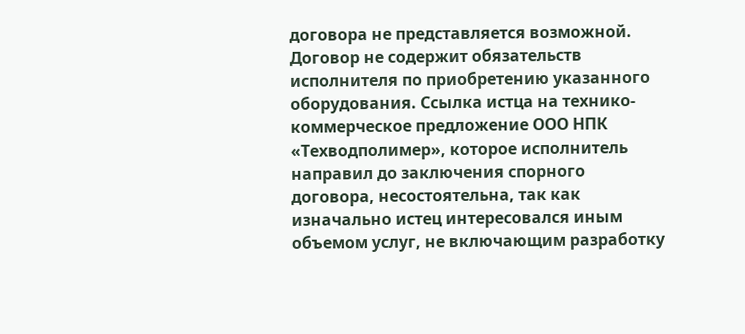договора не представляется возможной. Договор не содержит обязательств исполнителя по приобретению указанного оборудования. Ссылка истца на технико-коммерческое предложение ООО НПК «Техводполимер», которое исполнитель направил до заключения спорного договора, несостоятельна, так как изначально истец интересовался иным объемом услуг, не включающим разработку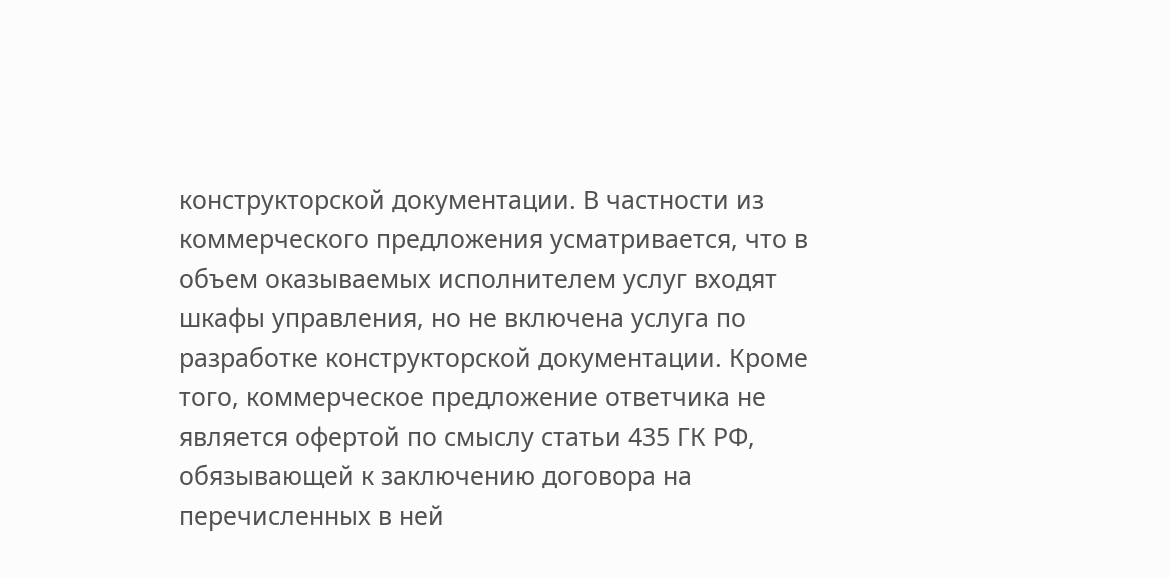конструкторской документации. В частности из коммерческого предложения усматривается, что в объем оказываемых исполнителем услуг входят шкафы управления, но не включена услуга по разработке конструкторской документации. Кроме того, коммерческое предложение ответчика не является офертой по смыслу статьи 435 ГК РФ, обязывающей к заключению договора на перечисленных в ней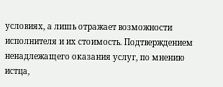условиях, а лишь отражает возможности исполнителя и их стоимость. Подтверждением ненадлежащего оказания услуг, по мнению истца,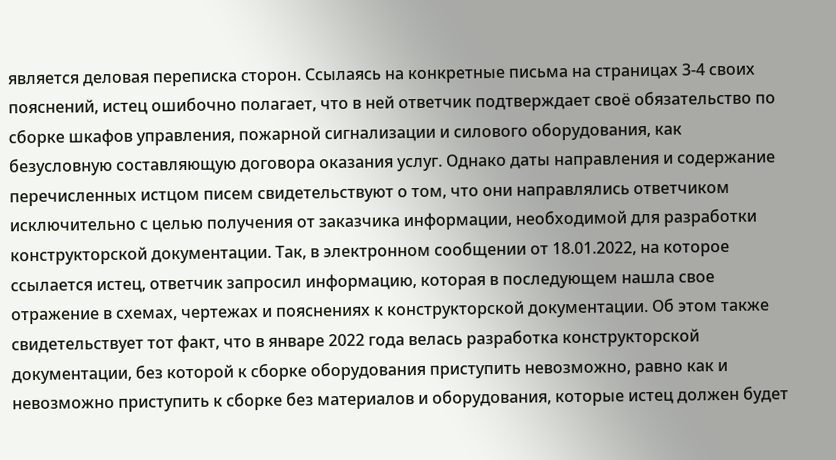является деловая переписка сторон. Ссылаясь на конкретные письма на страницах 3-4 своих пояснений, истец ошибочно полагает, что в ней ответчик подтверждает своё обязательство по сборке шкафов управления, пожарной сигнализации и силового оборудования, как безусловную составляющую договора оказания услуг. Однако даты направления и содержание перечисленных истцом писем свидетельствуют о том, что они направлялись ответчиком исключительно с целью получения от заказчика информации, необходимой для разработки конструкторской документации. Так, в электронном сообщении от 18.01.2022, на которое ссылается истец, ответчик запросил информацию, которая в последующем нашла свое отражение в схемах, чертежах и пояснениях к конструкторской документации. Об этом также свидетельствует тот факт, что в январе 2022 года велась разработка конструкторской документации, без которой к сборке оборудования приступить невозможно, равно как и невозможно приступить к сборке без материалов и оборудования, которые истец должен будет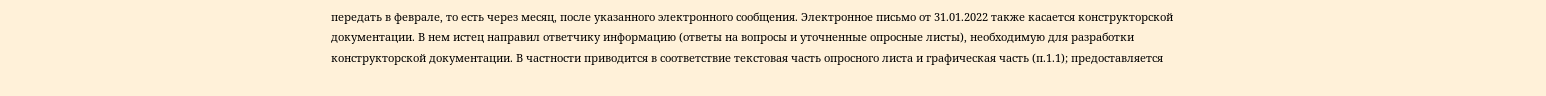передать в феврале, то есть через месяц, после указанного электронного сообщения. Электронное письмо от 31.01.2022 также касается конструкторской документации. В нем истец направил ответчику информацию (ответы на вопросы и уточненные опросные листы), необходимую для разработки конструкторской документации. В частности приводится в соответствие текстовая часть опросного листа и графическая часть (п.1.1); предоставляется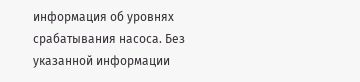информация об уровнях срабатывания насоса. Без указанной информации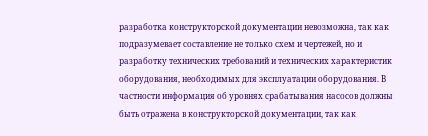разработка конструкторской документации невозможна, так как подразумевает составление не только схем и чертежей, но и разработку технических требований и технических характеристик оборудования, необходимых для эксплуатации оборудования. В частности информация об уровнях срабатывания насосов должны быть отражена в конструкторской документации, так как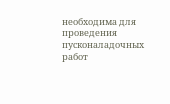необходима для проведения пусконаладочных работ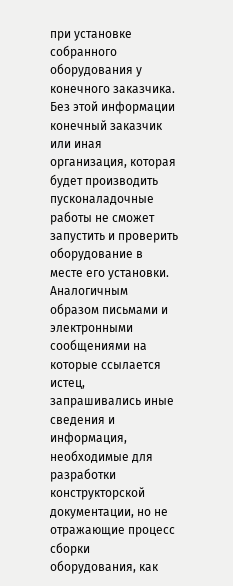при установке собранного оборудования у конечного заказчика. Без этой информации конечный заказчик или иная организация, которая будет производить пусконаладочные работы не сможет запустить и проверить оборудование в месте его установки. Аналогичным образом письмами и электронными сообщениями на которые ссылается истец, запрашивались иные сведения и информация, необходимые для разработки конструкторской документации, но не отражающие процесс сборки оборудования, как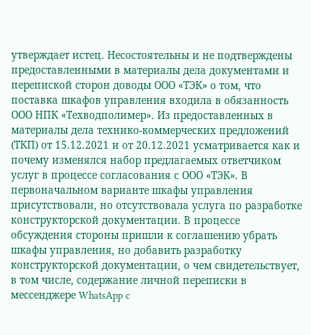утверждает истец. Несостоятельны и не подтверждены предоставленными в материалы дела документами и перепиской сторон доводы ООО «ТЭК» о том, что поставка шкафов управления входила в обязанность ООО НПК «Техводполимер». Из предоставленных в материалы дела технико-коммерческих предложений (ТКП) от 15.12.2021 и от 20.12.2021 усматривается как и почему изменялся набор предлагаемых ответчиком услуг в процессе согласования с ООО «ТЭК». В первоначальном варианте шкафы управления присутствовали, но отсутствовала услуга по разработке конструкторской документации. В процессе обсуждения стороны пришли к соглашению убрать шкафы управления, но добавить разработку конструкторской документации, о чем свидетельствует, в том числе, содержание личной переписки в мессенджере WhatsApp c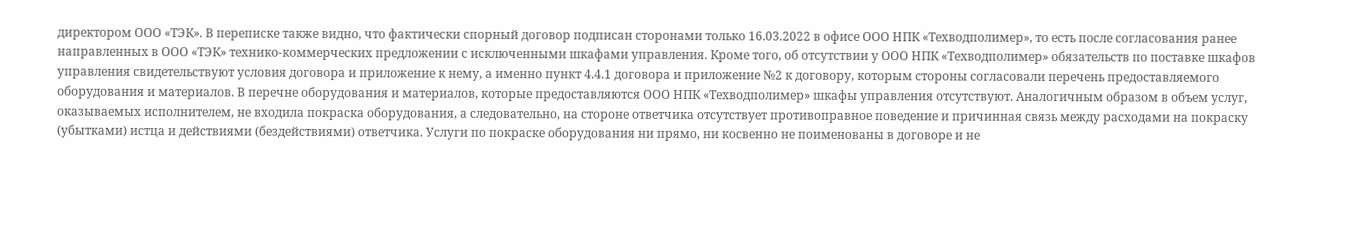директором ООО «ТЭК». В переписке также видно, что фактически спорный договор подписан сторонами только 16.03.2022 в офисе ООО НПК «Техводполимер», то есть после согласования ранее направленных в ООО «ТЭК» технико-коммерческих предложении с исключенными шкафами управления. Кроме того, об отсутствии у ООО НПК «Техводполимер» обязательств по поставке шкафов управления свидетельствуют условия договора и приложение к нему, а именно пункт 4.4.1 договора и приложение №2 к договору, которым стороны согласовали перечень предоставляемого оборудования и материалов. В перечне оборудования и материалов, которые предоставляются ООО НПК «Техводполимер» шкафы управления отсутствуют. Аналогичным образом в объем услуг, оказываемых исполнителем, не входила покраска оборудования, а следовательно, на стороне ответчика отсутствует противоправное поведение и причинная связь между расходами на покраску (убытками) истца и действиями (бездействиями) ответчика. Услуги по покраске оборудования ни прямо, ни косвенно не поименованы в договоре и не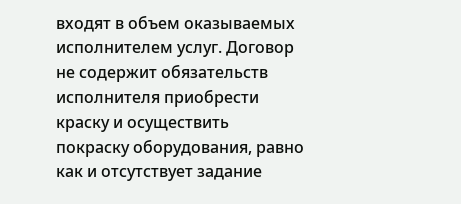входят в объем оказываемых исполнителем услуг. Договор не содержит обязательств исполнителя приобрести краску и осуществить покраску оборудования, равно как и отсутствует задание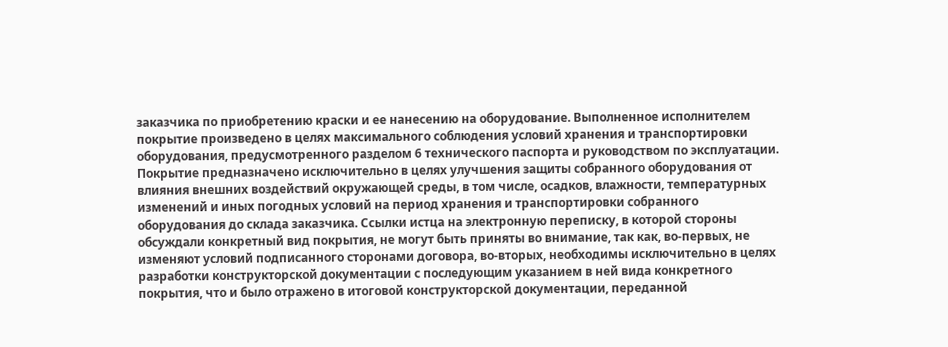заказчика по приобретению краски и ее нанесению на оборудование. Выполненное исполнителем покрытие произведено в целях максимального соблюдения условий хранения и транспортировки оборудования, предусмотренного разделом 6 технического паспорта и руководством по эксплуатации. Покрытие предназначено исключительно в целях улучшения защиты собранного оборудования от влияния внешних воздействий окружающей среды, в том числе, осадков, влажности, температурных изменений и иных погодных условий на период хранения и транспортировки собранного оборудования до склада заказчика. Ссылки истца на электронную переписку, в которой стороны обсуждали конкретный вид покрытия, не могут быть приняты во внимание, так как, во-первых, не изменяют условий подписанного сторонами договора, во-вторых, необходимы исключительно в целях разработки конструкторской документации с последующим указанием в ней вида конкретного покрытия, что и было отражено в итоговой конструкторской документации, переданной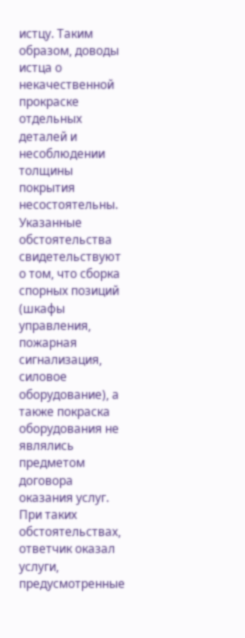истцу. Таким образом, доводы истца о некачественной прокраске отдельных деталей и несоблюдении толщины покрытия несостоятельны. Указанные обстоятельства свидетельствуют о том, что сборка спорных позиций (шкафы управления, пожарная сигнализация, силовое оборудование), а также покраска оборудования не являлись предметом договора оказания услуг. При таких обстоятельствах, ответчик оказал услуги, предусмотренные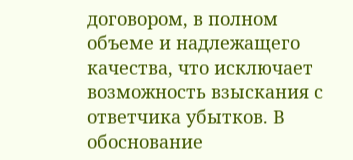договором, в полном объеме и надлежащего качества, что исключает возможность взыскания с ответчика убытков. В обоснование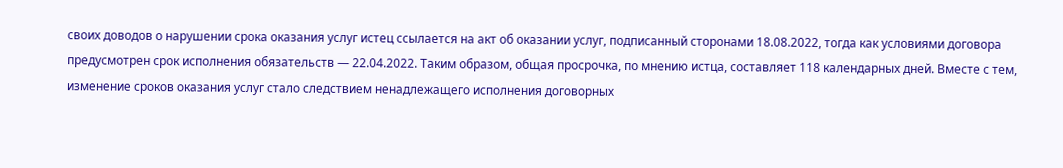своих доводов о нарушении срока оказания услуг истец ссылается на акт об оказании услуг, подписанный сторонами 18.08.2022, тогда как условиями договора предусмотрен срок исполнения обязательств — 22.04.2022. Таким образом, общая просрочка, по мнению истца, составляет 118 календарных дней. Вместе с тем, изменение сроков оказания услуг стало следствием ненадлежащего исполнения договорных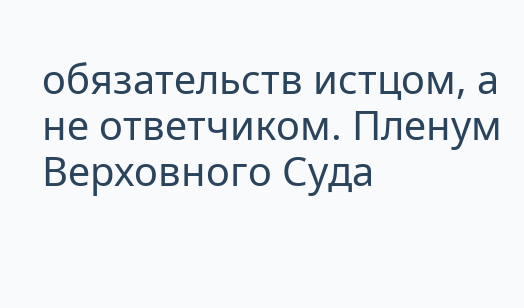обязательств истцом, а не ответчиком. Пленум Верховного Суда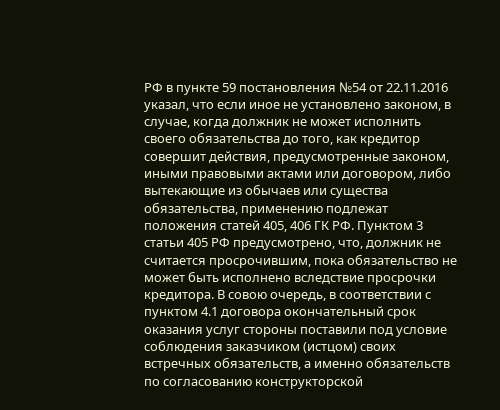РФ в пункте 59 постановления №54 от 22.11.2016 указал, что если иное не установлено законом, в случае, когда должник не может исполнить своего обязательства до того, как кредитор совершит действия, предусмотренные законом, иными правовыми актами или договором, либо вытекающие из обычаев или существа обязательства, применению подлежат положения статей 405, 406 ГК РФ. Пунктом 3 статьи 405 РФ предусмотрено, что, должник не считается просрочившим, пока обязательство не может быть исполнено вследствие просрочки кредитора. В совою очередь, в соответствии с пунктом 4.1 договора окончательный срок оказания услуг стороны поставили под условие соблюдения заказчиком (истцом) своих встречных обязательств, а именно обязательств по согласованию конструкторской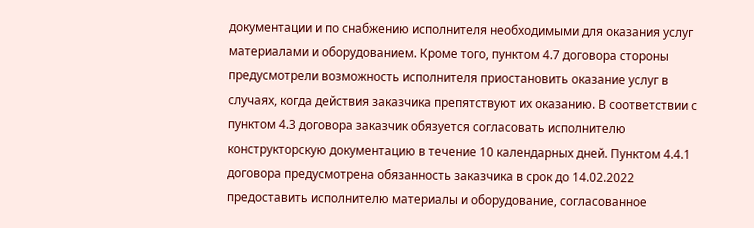документации и по снабжению исполнителя необходимыми для оказания услуг материалами и оборудованием. Кроме того, пунктом 4.7 договора стороны предусмотрели возможность исполнителя приостановить оказание услуг в случаях, когда действия заказчика препятствуют их оказанию. В соответствии с пунктом 4.3 договора заказчик обязуется согласовать исполнителю конструкторскую документацию в течение 10 календарных дней. Пунктом 4.4.1 договора предусмотрена обязанность заказчика в срок до 14.02.2022 предоставить исполнителю материалы и оборудование, согласованное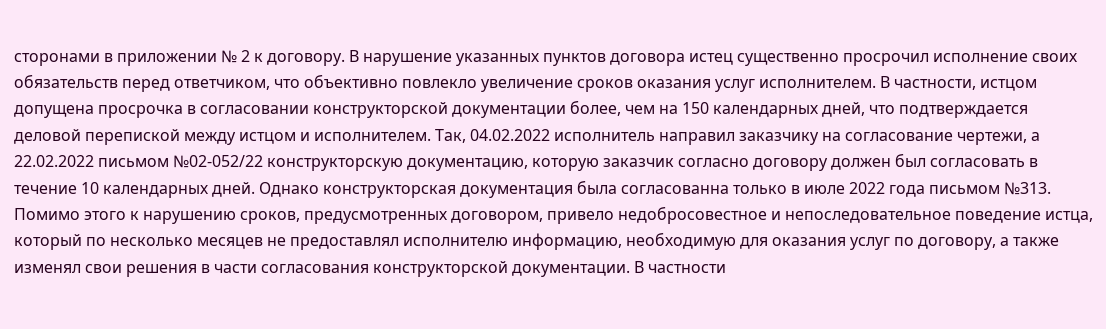сторонами в приложении № 2 к договору. В нарушение указанных пунктов договора истец существенно просрочил исполнение своих обязательств перед ответчиком, что объективно повлекло увеличение сроков оказания услуг исполнителем. В частности, истцом допущена просрочка в согласовании конструкторской документации более, чем на 150 календарных дней, что подтверждается деловой перепиской между истцом и исполнителем. Так, 04.02.2022 исполнитель направил заказчику на согласование чертежи, а 22.02.2022 письмом №02-052/22 конструкторскую документацию, которую заказчик согласно договору должен был согласовать в течение 10 календарных дней. Однако конструкторская документация была согласованна только в июле 2022 года письмом №313. Помимо этого к нарушению сроков, предусмотренных договором, привело недобросовестное и непоследовательное поведение истца, который по несколько месяцев не предоставлял исполнителю информацию, необходимую для оказания услуг по договору, а также изменял свои решения в части согласования конструкторской документации. В частности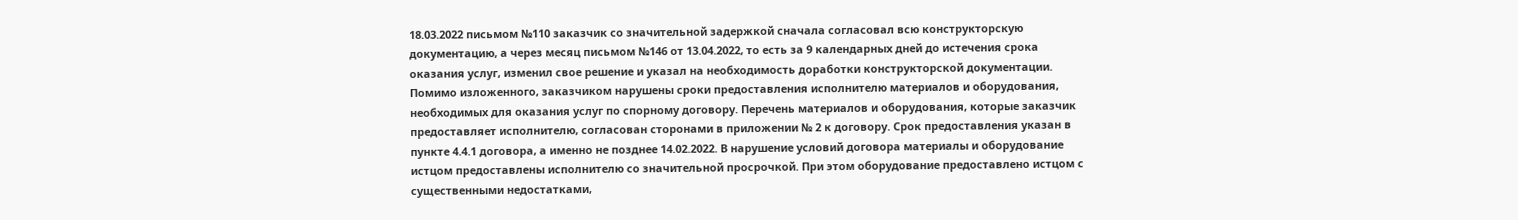18.03.2022 письмом №110 заказчик со значительной задержкой сначала согласовал всю конструкторскую документацию, а через месяц письмом №146 от 13.04.2022, то есть за 9 календарных дней до истечения срока оказания услуг, изменил свое решение и указал на необходимость доработки конструкторской документации. Помимо изложенного, заказчиком нарушены сроки предоставления исполнителю материалов и оборудования, необходимых для оказания услуг по спорному договору. Перечень материалов и оборудования, которые заказчик предоставляет исполнителю, согласован сторонами в приложении № 2 к договору. Срок предоставления указан в пункте 4.4.1 договора, а именно не позднее 14.02.2022. В нарушение условий договора материалы и оборудование истцом предоставлены исполнителю со значительной просрочкой. При этом оборудование предоставлено истцом с существенными недостатками,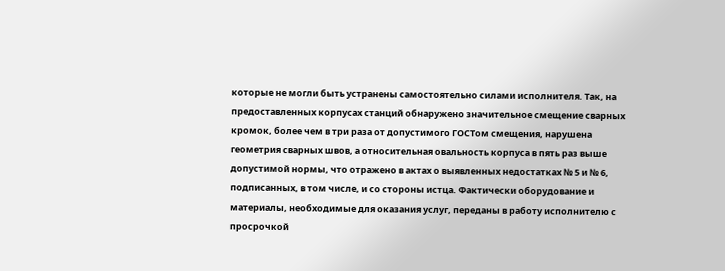которые не могли быть устранены самостоятельно силами исполнителя. Так, на предоставленных корпусах станций обнаружено значительное смещение сварных кромок, более чем в три раза от допустимого ГОСТом смещения, нарушена геометрия сварных швов, а относительная овальность корпуса в пять раз выше допустимой нормы, что отражено в актах о выявленных недостатках № 5 и № 6, подписанных, в том числе, и со стороны истца. Фактически оборудование и материалы, необходимые для оказания услуг, переданы в работу исполнителю с просрочкой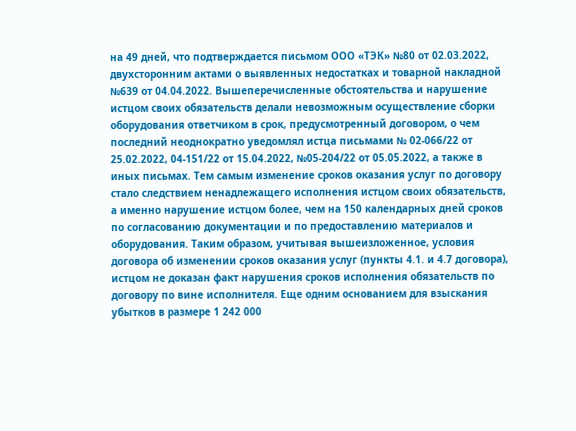на 49 дней, что подтверждается письмом ООО «ТЭК» №80 от 02.03.2022, двухсторонним актами о выявленных недостатках и товарной накладной №639 от 04.04.2022. Вышеперечисленные обстоятельства и нарушение истцом своих обязательств делали невозможным осуществление сборки оборудования ответчиком в срок, предусмотренный договором, о чем последний неоднократно уведомлял истца письмами № 02-066/22 от 25.02.2022, 04-151/22 от 15.04.2022, №05-204/22 от 05.05.2022, а также в иных письмах. Тем самым изменение сроков оказания услуг по договору стало следствием ненадлежащего исполнения истцом своих обязательств, а именно нарушение истцом более, чем на 150 календарных дней сроков по согласованию документации и по предоставлению материалов и оборудования. Таким образом, учитывая вышеизложенное, условия договора об изменении сроков оказания услуг (пункты 4.1. и 4.7 договора), истцом не доказан факт нарушения сроков исполнения обязательств по договору по вине исполнителя. Еще одним основанием для взыскания убытков в размере 1 242 000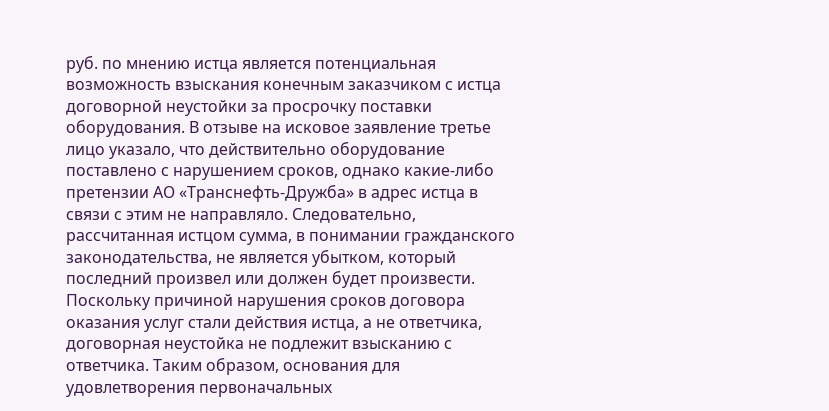руб. по мнению истца является потенциальная возможность взыскания конечным заказчиком с истца договорной неустойки за просрочку поставки оборудования. В отзыве на исковое заявление третье лицо указало, что действительно оборудование поставлено с нарушением сроков, однако какие-либо претензии АО «Транснефть-Дружба» в адрес истца в связи с этим не направляло. Следовательно, рассчитанная истцом сумма, в понимании гражданского законодательства, не является убытком, который последний произвел или должен будет произвести. Поскольку причиной нарушения сроков договора оказания услуг стали действия истца, а не ответчика, договорная неустойка не подлежит взысканию с ответчика. Таким образом, основания для удовлетворения первоначальных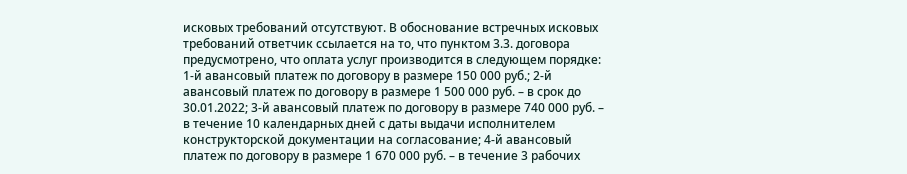исковых требований отсутствуют. В обоснование встречных исковых требований ответчик ссылается на то, что пунктом 3.3. договора предусмотрено, что оплата услуг производится в следующем порядке: 1-й авансовый платеж по договору в размере 150 000 руб.; 2-й авансовый платеж по договору в размере 1 500 000 руб. – в срок до 30.01.2022; 3-й авансовый платеж по договору в размере 740 000 руб. – в течение 10 календарных дней с даты выдачи исполнителем конструкторской документации на согласование; 4-й авансовый платеж по договору в размере 1 670 000 руб. – в течение 3 рабочих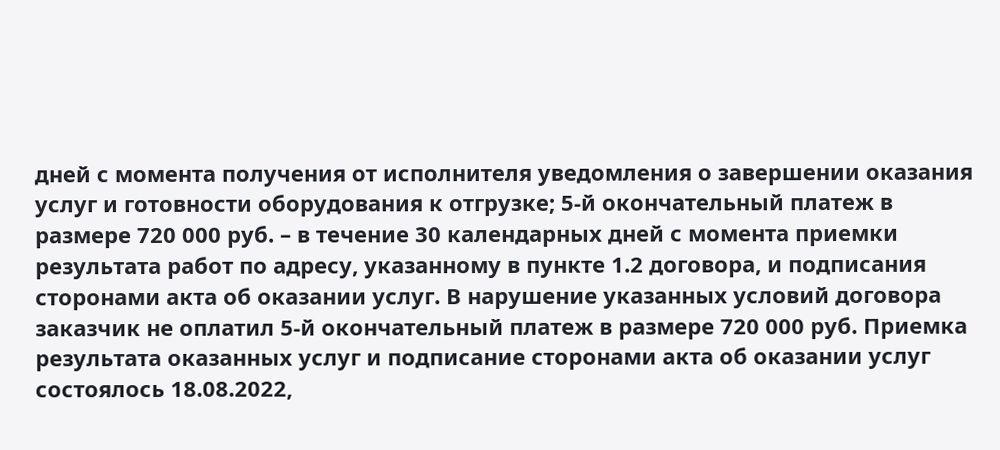дней с момента получения от исполнителя уведомления о завершении оказания услуг и готовности оборудования к отгрузке; 5-й окончательный платеж в размере 720 000 руб. – в течение 30 календарных дней с момента приемки результата работ по адресу, указанному в пункте 1.2 договора, и подписания сторонами акта об оказании услуг. В нарушение указанных условий договора заказчик не оплатил 5-й окончательный платеж в размере 720 000 руб. Приемка результата оказанных услуг и подписание сторонами акта об оказании услуг состоялось 18.08.2022,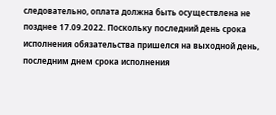следовательно, оплата должна быть осуществлена не позднее 17.09.2022. Поскольку последний день срока исполнения обязательства пришелся на выходной день, последним днем срока исполнения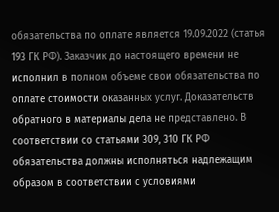обязательства по оплате является 19.09.2022 (статья 193 ГК РФ). Заказчик до настоящего времени не исполнил в полном объеме свои обязательства по оплате стоимости оказанных услуг. Доказательств обратного в материалы дела не представлено. В соответствии со статьями 309, 310 ГК РФ обязательства должны исполняться надлежащим образом в соответствии с условиями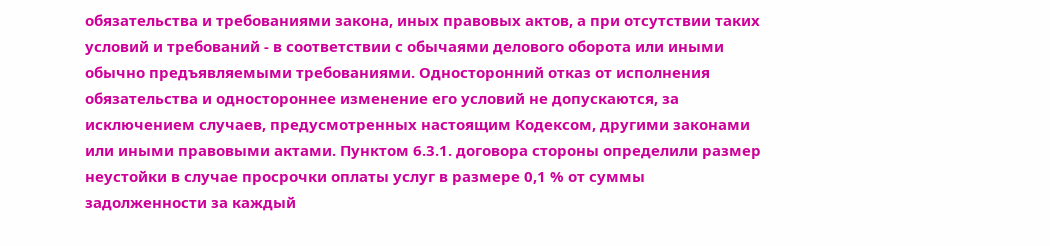обязательства и требованиями закона, иных правовых актов, а при отсутствии таких условий и требований - в соответствии с обычаями делового оборота или иными обычно предъявляемыми требованиями. Односторонний отказ от исполнения обязательства и одностороннее изменение его условий не допускаются, за исключением случаев, предусмотренных настоящим Кодексом, другими законами или иными правовыми актами. Пунктом 6.3.1. договора стороны определили размер неустойки в случае просрочки оплаты услуг в размере 0,1 % от суммы задолженности за каждый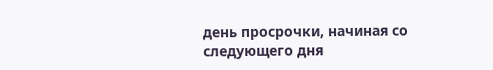день просрочки, начиная со следующего дня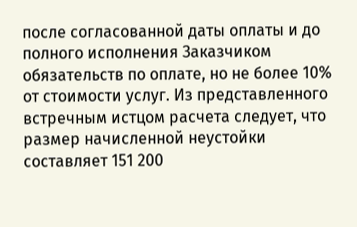после согласованной даты оплаты и до полного исполнения Заказчиком обязательств по оплате, но не более 10% от стоимости услуг. Из представленного встречным истцом расчета следует, что размер начисленной неустойки составляет 151 200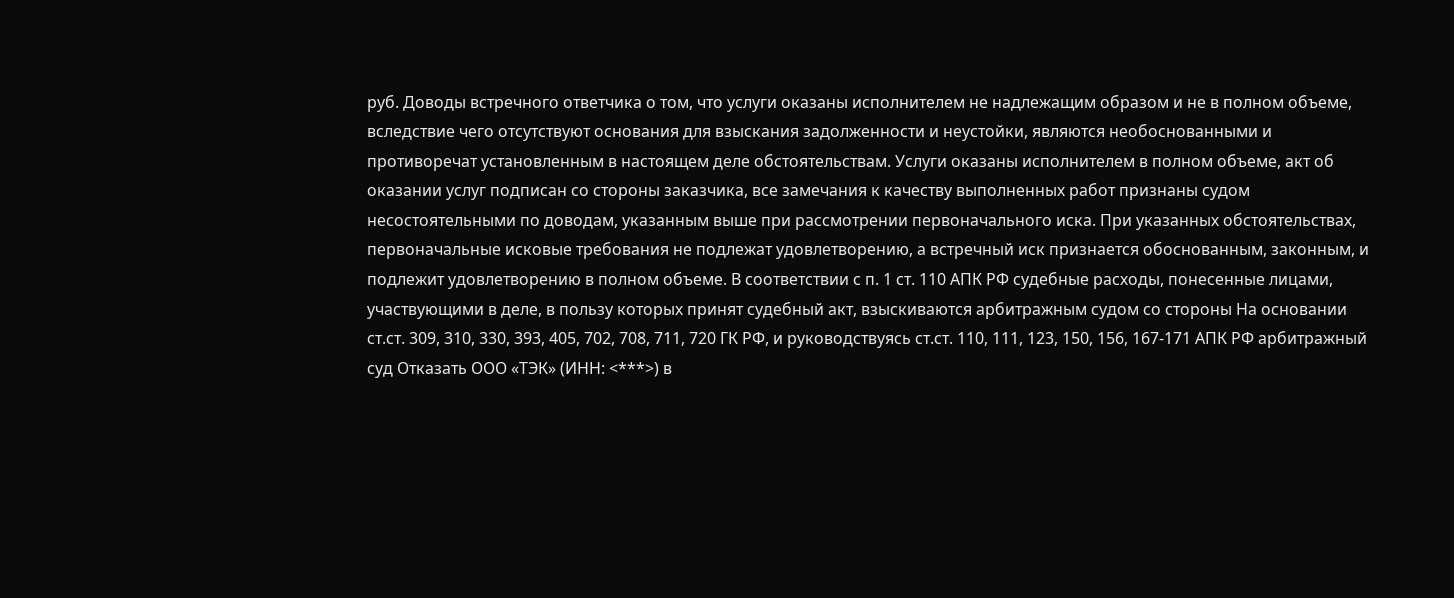руб. Доводы встречного ответчика о том, что услуги оказаны исполнителем не надлежащим образом и не в полном объеме, вследствие чего отсутствуют основания для взыскания задолженности и неустойки, являются необоснованными и противоречат установленным в настоящем деле обстоятельствам. Услуги оказаны исполнителем в полном объеме, акт об оказании услуг подписан со стороны заказчика, все замечания к качеству выполненных работ признаны судом несостоятельными по доводам, указанным выше при рассмотрении первоначального иска. При указанных обстоятельствах, первоначальные исковые требования не подлежат удовлетворению, а встречный иск признается обоснованным, законным, и подлежит удовлетворению в полном объеме. В соответствии с п. 1 ст. 110 АПК РФ судебные расходы, понесенные лицами, участвующими в деле, в пользу которых принят судебный акт, взыскиваются арбитражным судом со стороны На основании ст.ст. 309, 310, 330, 393, 405, 702, 708, 711, 720 ГК РФ, и руководствуясь ст.ст. 110, 111, 123, 150, 156, 167-171 АПК РФ арбитражный суд Отказать ООО «ТЭК» (ИНН: <***>) в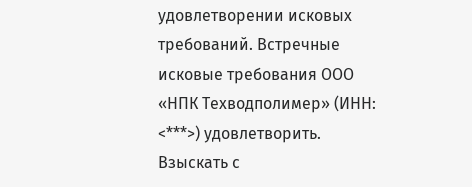удовлетворении исковых требований. Встречные исковые требования ООО «НПК Техводполимер» (ИНН: <***>) удовлетворить. Взыскать с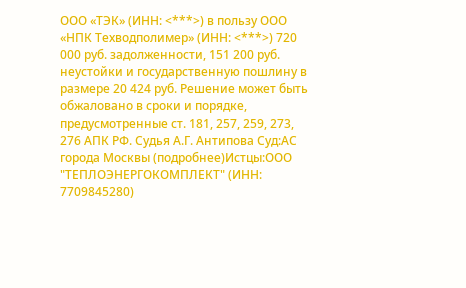ООО «ТЭК» (ИНН: <***>) в пользу ООО «НПК Техводполимер» (ИНН: <***>) 720 000 руб. задолженности, 151 200 руб. неустойки и государственную пошлину в размере 20 424 руб. Решение может быть обжаловано в сроки и порядке, предусмотренные ст. 181, 257, 259, 273, 276 АПК РФ. Судья А.Г. Антипова Суд:АС города Москвы (подробнее)Истцы:ООО "ТЕПЛОЭНЕРГОКОМПЛЕКТ" (ИНН: 7709845280)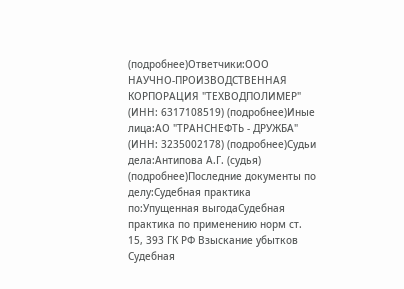(подробнее)Ответчики:ООО НАУЧНО-ПРОИЗВОДСТВЕННАЯ КОРПОРАЦИЯ "ТЕХВОДПОЛИМЕР" (ИНН: 6317108519) (подробнее)Иные лица:АО "ТРАНСНЕФТЬ - ДРУЖБА" (ИНН: 3235002178) (подробнее)Судьи дела:Антипова А.Г. (судья) (подробнее)Последние документы по делу:Судебная практика по:Упущенная выгодаСудебная практика по применению норм ст. 15, 393 ГК РФ Взыскание убытков Судебная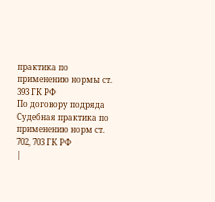практика по применению нормы ст. 393 ГК РФ
По договору подряда Судебная практика по применению норм ст. 702, 703 ГК РФ
|